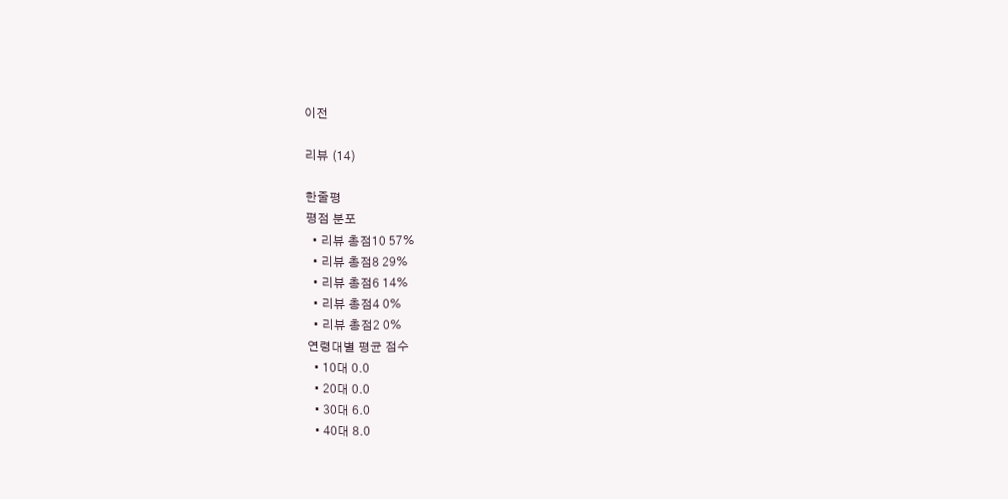이전

리뷰 (14)

한줄평
평점 분포
  • 리뷰 총점10 57%
  • 리뷰 총점8 29%
  • 리뷰 총점6 14%
  • 리뷰 총점4 0%
  • 리뷰 총점2 0%
연령대별 평균 점수
  • 10대 0.0
  • 20대 0.0
  • 30대 6.0
  • 40대 8.0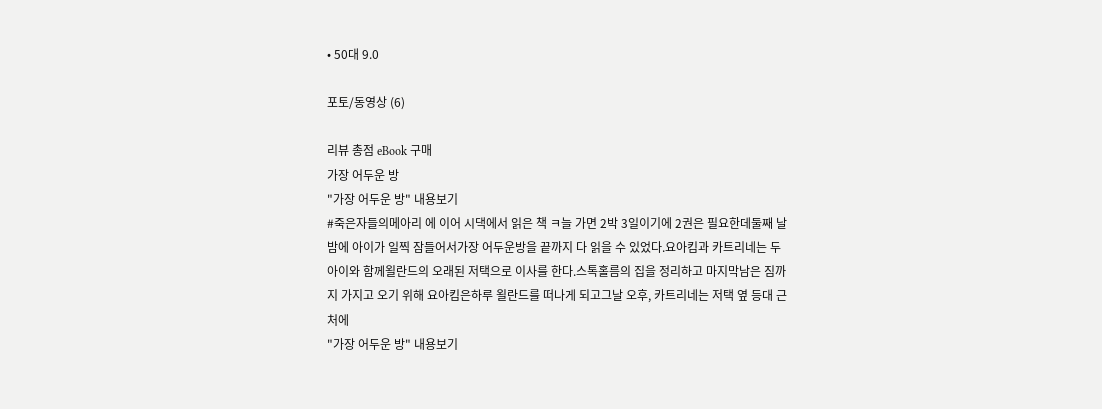• 50대 9.0

포토/동영상 (6)

리뷰 총점 eBook 구매
가장 어두운 방
"가장 어두운 방" 내용보기
#죽은자들의메아리 에 이어 시댁에서 읽은 책 ㅋ늘 가면 2박 3일이기에 2권은 필요한데둘째 날 밤에 아이가 일찍 잠들어서가장 어두운방을 끝까지 다 읽을 수 있었다.요아킴과 카트리네는 두 아이와 함께욀란드의 오래된 저택으로 이사를 한다.스톡홀름의 집을 정리하고 마지막남은 짐까지 가지고 오기 위해 요아킴은하루 욀란드를 떠나게 되고그날 오후, 카트리네는 저택 옆 등대 근처에
"가장 어두운 방" 내용보기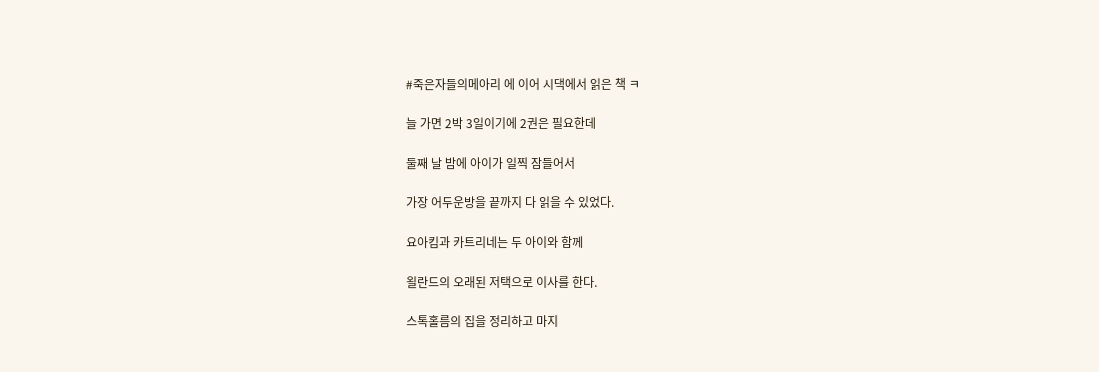#죽은자들의메아리 에 이어 시댁에서 읽은 책 ㅋ

늘 가면 2박 3일이기에 2권은 필요한데

둘째 날 밤에 아이가 일찍 잠들어서

가장 어두운방을 끝까지 다 읽을 수 있었다.

요아킴과 카트리네는 두 아이와 함께

욀란드의 오래된 저택으로 이사를 한다.

스톡홀름의 집을 정리하고 마지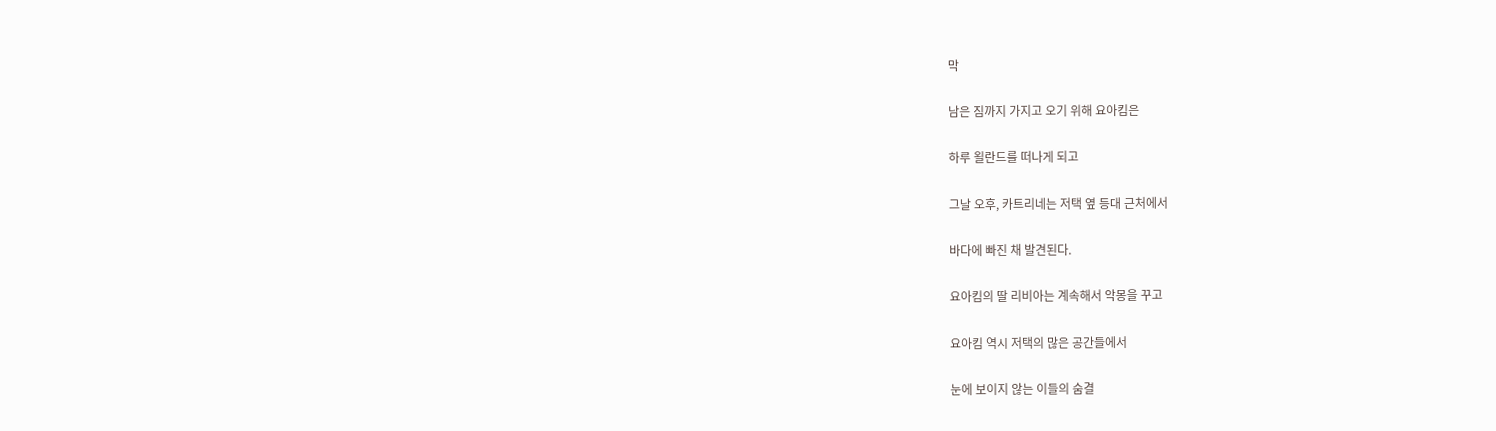막

남은 짐까지 가지고 오기 위해 요아킴은

하루 욀란드를 떠나게 되고

그날 오후, 카트리네는 저택 옆 등대 근처에서

바다에 빠진 채 발견된다.

요아킴의 딸 리비아는 계속해서 악몽을 꾸고

요아킴 역시 저택의 많은 공간들에서

눈에 보이지 않는 이들의 숨결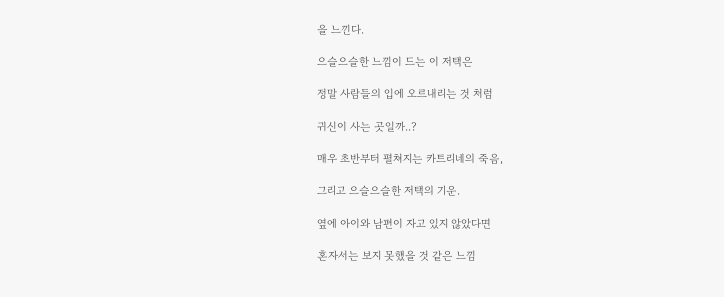을 느낀다.

으슬으슬한 느낌이 드는 이 저택은

정말 사람들의 입에 오르내리는 것 처럼

귀신이 사는 곳일까..?

매우 초반부터 펼쳐지는 카트리네의 죽음,

그리고 으슬으슬한 저택의 기운.

옆에 아이와 남편이 자고 있지 않았다면

혼자서는 보지 못했을 것 같은 느낌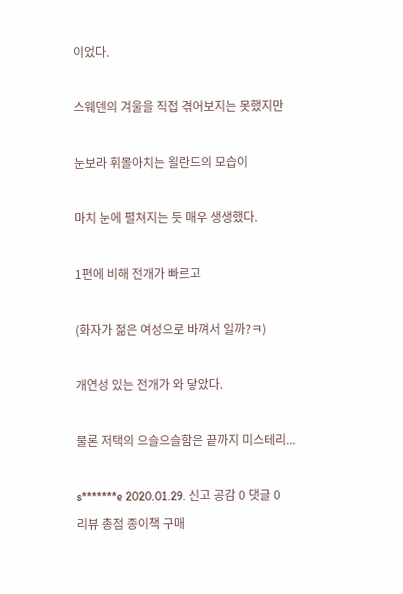이었다.

스웨덴의 겨울을 직접 겪어보지는 못했지만

눈보라 휘몰아치는 욀란드의 모습이

마치 눈에 펼쳐지는 듯 매우 생생했다.

1편에 비해 전개가 빠르고

(화자가 젊은 여성으로 바껴서 일까?ㅋ)

개연성 있는 전개가 와 닿았다.

물론 저택의 으슬으슬함은 끝까지 미스테리...

s*******e 2020.01.29. 신고 공감 0 댓글 0
리뷰 총점 종이책 구매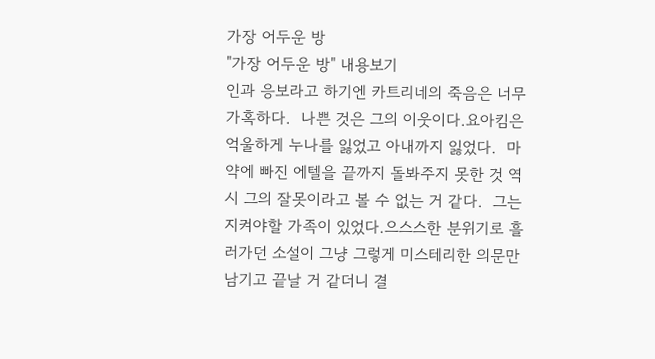가장 어두운 방
"가장 어두운 방" 내용보기
인과 응보라고 하기엔 카트리네의 죽음은 너무 가혹하다.  나쁜 것은 그의 이웃이다.요아킴은 억울하게 누나를 잃었고 아내까지 잃었다.  마약에 빠진 에텔을 끝까지 돌봐주지 못한 것 역시 그의 잘못이라고 볼 수 없는 거 같다.  그는 지켜야할 가족이 있었다.으스스한 분위기로 흘러가던 소설이 그냥 그렇게 미스테리한 의문만 남기고 끝날 거 같더니 결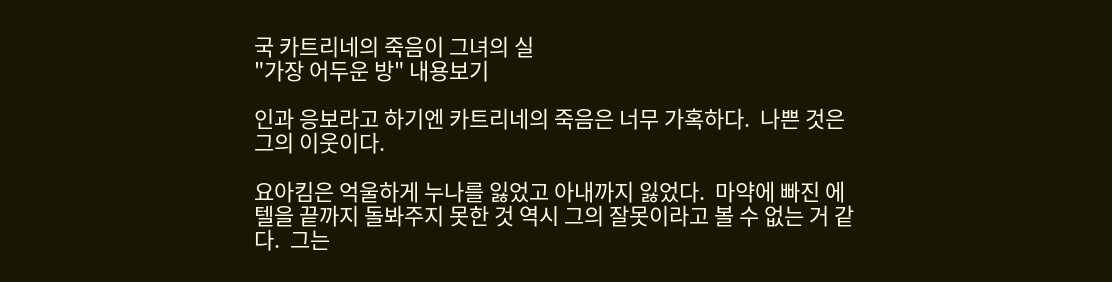국 카트리네의 죽음이 그녀의 실
"가장 어두운 방" 내용보기

인과 응보라고 하기엔 카트리네의 죽음은 너무 가혹하다.  나쁜 것은 그의 이웃이다.

요아킴은 억울하게 누나를 잃었고 아내까지 잃었다.  마약에 빠진 에텔을 끝까지 돌봐주지 못한 것 역시 그의 잘못이라고 볼 수 없는 거 같다.  그는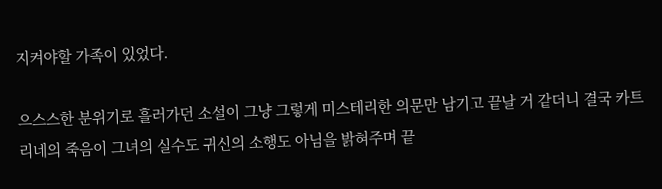지켜야할 가족이 있었다.

으스스한 분위기로 흘러가던 소설이 그냥 그렇게 미스테리한 의문만 남기고 끝날 거 같더니 결국 카트리네의 죽음이 그녀의 실수도 귀신의 소행도 아님을 밝혀주며 끝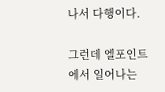나서 다행이다.

그런데 엘포인트에서 일어나는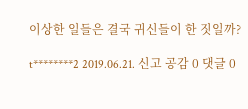이상한 일들은 결국 귀신들이 한 짓일까?

t********2 2019.06.21. 신고 공감 0 댓글 0